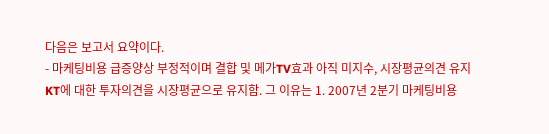다음은 보고서 요약이다.
- 마케팅비용 급증양상 부정적이며 결합 및 메가TV효과 아직 미지수, 시장평균의견 유지
KT에 대한 투자의견을 시장평균으로 유지함. 그 이유는 1. 2007년 2분기 마케팅비용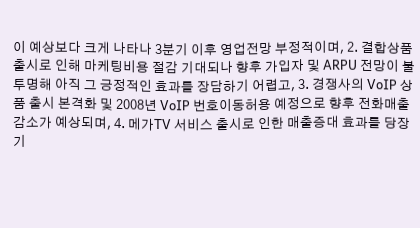이 예상보다 크게 나타나 3분기 이후 영업전망 부정적이며, 2. 결합상품 출시로 인해 마케팅비용 절감 기대되나 향후 가입자 및 ARPU 전망이 불투명해 아직 그 긍정적인 효과를 장담하기 어렵고, 3. 경쟁사의 VoIP 상품 출시 본격화 및 2008년 VoIP 번호이동허용 예정으로 향후 전화매출 감소가 예상되며, 4. 메가TV 서비스 출시로 인한 매출증대 효과를 당장 기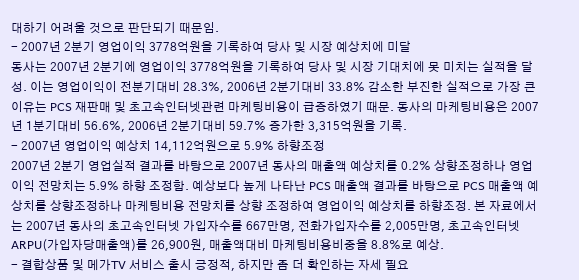대하기 어려울 것으로 판단되기 때문임.
- 2007년 2분기 영업이익 3778억원을 기록하여 당사 및 시장 예상치에 미달
동사는 2007년 2분기에 영업이익 3778억원을 기록하여 당사 및 시장 기대치에 못 미치는 실적을 달성. 이는 영업이익이 전분기대비 28.3%, 2006년 2분기대비 33.8% 감소한 부진한 실적으로 가장 큰 이유는 PCS 재판매 및 초고속인터넷관련 마케팅비용이 급증하였기 때문. 동사의 마케팅비용은 2007년 1분기대비 56.6%, 2006년 2분기대비 59.7% 증가한 3,315억원을 기록.
- 2007년 영업이익 예상치 14,112억원으로 5.9% 하향조정
2007년 2분기 영업실적 결과를 바탕으로 2007년 동사의 매출액 예상치를 0.2% 상향조정하나 영업이익 전망치는 5.9% 하향 조정함. 예상보다 높게 나타난 PCS 매출액 결과를 바탕으로 PCS 매출액 예상치를 상향조정하나 마케팅비용 전망치를 상향 조정하여 영업이익 예상치를 하향조정. 본 자료에서는 2007년 동사의 초고속인터넷 가입자수를 667만명, 전화가입자수를 2,005만명, 초고속인터넷 ARPU(가입자당매출액)를 26,900원, 매출액대비 마케팅비용비중을 8.8%로 예상.
- 결합상품 및 메가TV 서비스 출시 긍정적, 하지만 좀 더 확인하는 자세 필요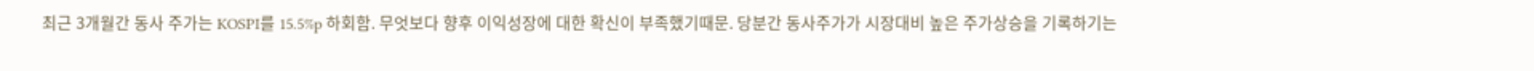최근 3개월간 동사 주가는 KOSPI를 15.5%p 하회함. 무엇보다 향후 이익성장에 대한 확신이 부족했기때문. 당분간 동사주가가 시장대비 높은 주가상승을 기록하기는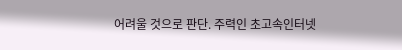어려울 것으로 판단. 주력인 초고속인터넷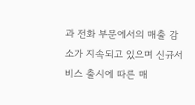과 전화 부문에서의 매출 감소가 지속되고 있으며 신규서비스 출시에 따른 매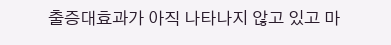출증대효과가 아직 나타나지 않고 있고 마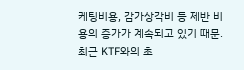케팅비용, 감가상각비 등 제반 비용의 증가가 계속되고 있기 때문. 최근 KTF와의 초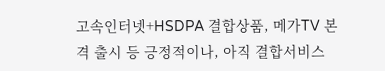고속인터넷+HSDPA 결합상품, 메가TV 본격 출시 등 긍정적이나, 아직 결합서비스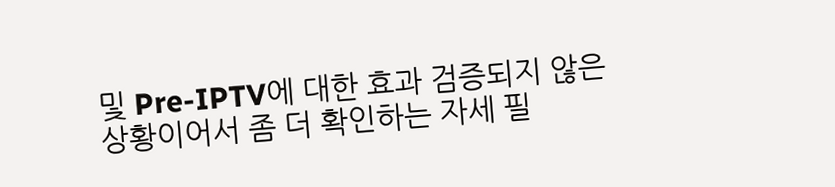및 Pre-IPTV에 대한 효과 검증되지 않은 상황이어서 좀 더 확인하는 자세 필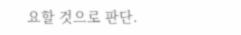요할 것으로 판단.